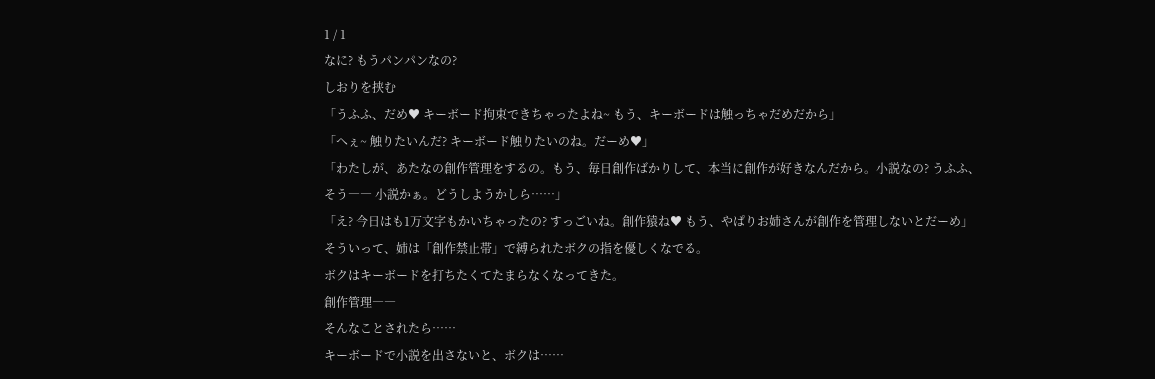1 / 1
なに? もうパンパンなの?
しおりを挟む
「うふふ、だめ♥ キーボード拘束できちゃったよね~ もう、キーボードは触っちゃだめだから」
「へぇ~ 触りたいんだ? キーボード触りたいのね。だーめ♥」
「わたしが、あたなの創作管理をするの。もう、毎日創作ばかりして、本当に創作が好きなんだから。小説なの? うふふ、そう―― 小説かぁ。どうしようかしら……」
「え? 今日はも1万文字もかいちゃったの? すっごいね。創作猿ね♥ もう、やぱりお姉さんが創作を管理しないとだーめ」
そういって、姉は「創作禁止帯」で縛られたボクの指を優しくなでる。
ボクはキーボードを打ちたくてたまらなくなってきた。
創作管理――
そんなことされたら……
キーボードで小説を出さないと、ボクは……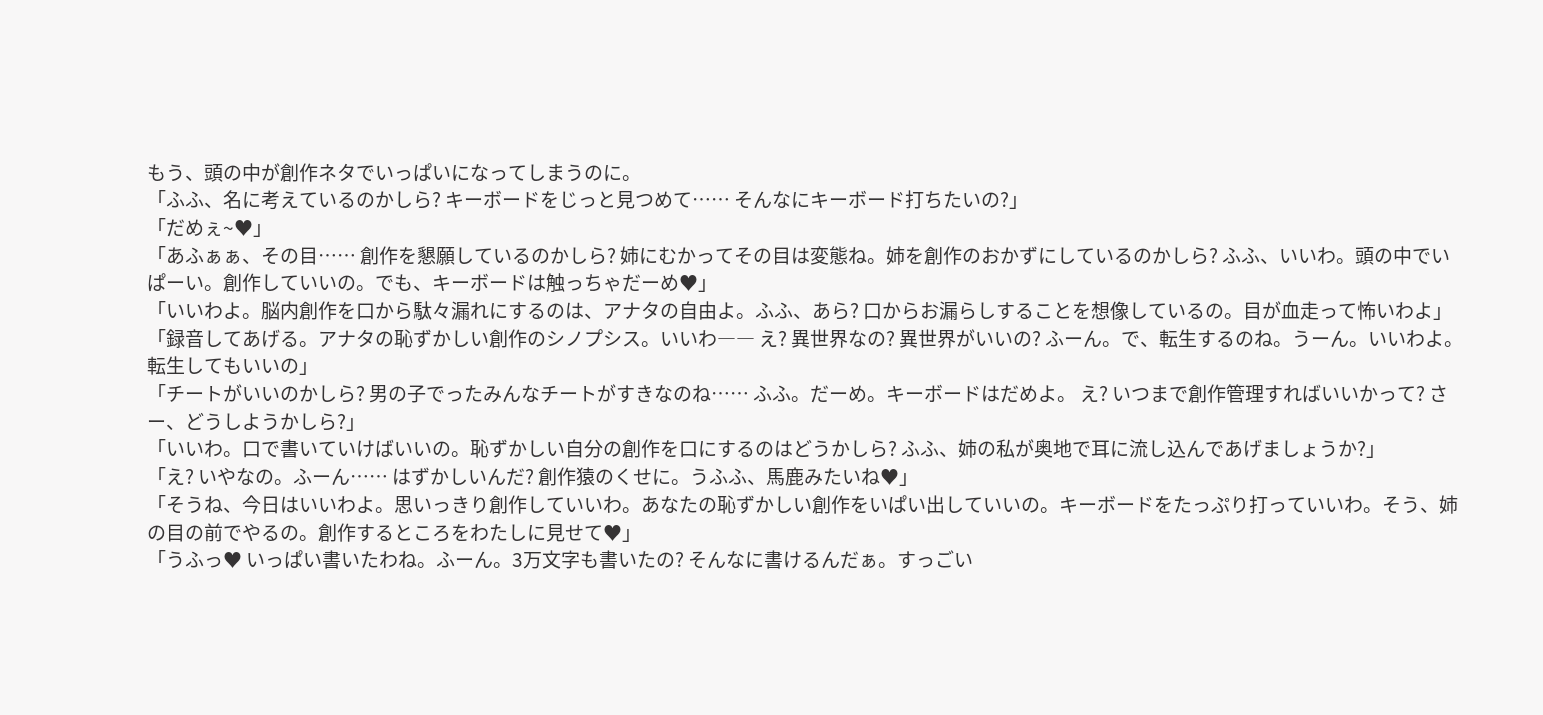もう、頭の中が創作ネタでいっぱいになってしまうのに。
「ふふ、名に考えているのかしら? キーボードをじっと見つめて…… そんなにキーボード打ちたいの?」
「だめぇ~♥」
「あふぁぁ、その目…… 創作を懇願しているのかしら? 姉にむかってその目は変態ね。姉を創作のおかずにしているのかしら? ふふ、いいわ。頭の中でいぱーい。創作していいの。でも、キーボードは触っちゃだーめ♥」
「いいわよ。脳内創作を口から駄々漏れにするのは、アナタの自由よ。ふふ、あら? 口からお漏らしすることを想像しているの。目が血走って怖いわよ」
「録音してあげる。アナタの恥ずかしい創作のシノプシス。いいわ―― え? 異世界なの? 異世界がいいの? ふーん。で、転生するのね。うーん。いいわよ。転生してもいいの」
「チートがいいのかしら? 男の子でったみんなチートがすきなのね…… ふふ。だーめ。キーボードはだめよ。 え? いつまで創作管理すればいいかって? さー、どうしようかしら?」
「いいわ。口で書いていけばいいの。恥ずかしい自分の創作を口にするのはどうかしら? ふふ、姉の私が奥地で耳に流し込んであげましょうか?」
「え? いやなの。ふーん…… はずかしいんだ? 創作猿のくせに。うふふ、馬鹿みたいね♥」
「そうね、今日はいいわよ。思いっきり創作していいわ。あなたの恥ずかしい創作をいぱい出していいの。キーボードをたっぷり打っていいわ。そう、姉の目の前でやるの。創作するところをわたしに見せて♥」
「うふっ♥ いっぱい書いたわね。ふーん。3万文字も書いたの? そんなに書けるんだぁ。すっごい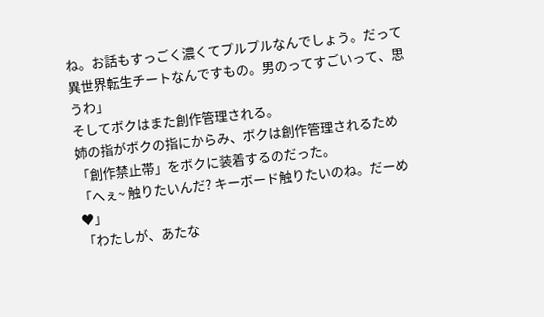ね。お話もすっごく濃くてプルプルなんでしょう。だって異世界転生チートなんですもの。男のってすごいって、思うわ」
そしてボクはまた創作管理される。
姉の指がボクの指にからみ、ボクは創作管理されるため「創作禁止帯」をボクに装着するのだった。
「へぇ~ 触りたいんだ? キーボード触りたいのね。だーめ♥」
「わたしが、あたな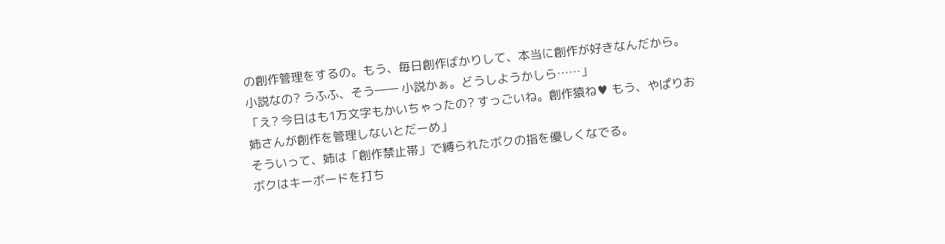の創作管理をするの。もう、毎日創作ばかりして、本当に創作が好きなんだから。小説なの? うふふ、そう―― 小説かぁ。どうしようかしら……」
「え? 今日はも1万文字もかいちゃったの? すっごいね。創作猿ね♥ もう、やぱりお姉さんが創作を管理しないとだーめ」
そういって、姉は「創作禁止帯」で縛られたボクの指を優しくなでる。
ボクはキーボードを打ち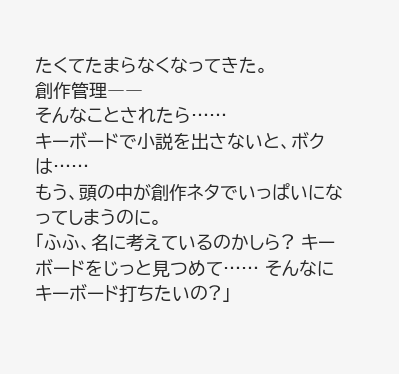たくてたまらなくなってきた。
創作管理――
そんなことされたら……
キーボードで小説を出さないと、ボクは……
もう、頭の中が創作ネタでいっぱいになってしまうのに。
「ふふ、名に考えているのかしら? キーボードをじっと見つめて…… そんなにキーボード打ちたいの?」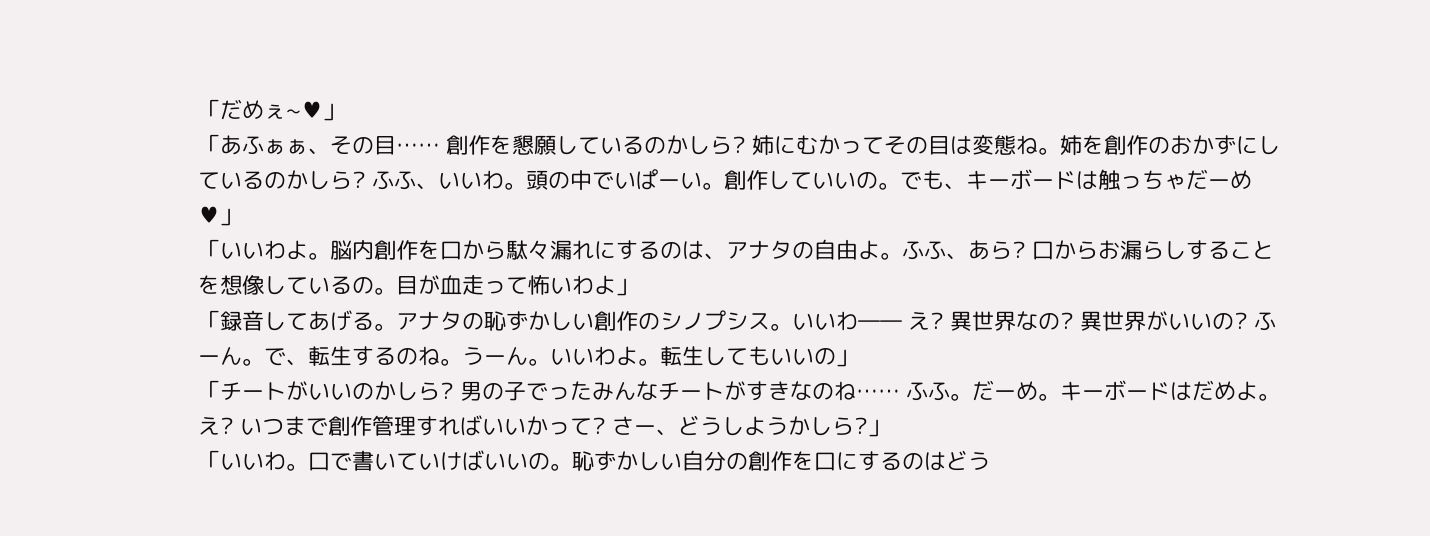「だめぇ~♥」
「あふぁぁ、その目…… 創作を懇願しているのかしら? 姉にむかってその目は変態ね。姉を創作のおかずにしているのかしら? ふふ、いいわ。頭の中でいぱーい。創作していいの。でも、キーボードは触っちゃだーめ♥」
「いいわよ。脳内創作を口から駄々漏れにするのは、アナタの自由よ。ふふ、あら? 口からお漏らしすることを想像しているの。目が血走って怖いわよ」
「録音してあげる。アナタの恥ずかしい創作のシノプシス。いいわ―― え? 異世界なの? 異世界がいいの? ふーん。で、転生するのね。うーん。いいわよ。転生してもいいの」
「チートがいいのかしら? 男の子でったみんなチートがすきなのね…… ふふ。だーめ。キーボードはだめよ。 え? いつまで創作管理すればいいかって? さー、どうしようかしら?」
「いいわ。口で書いていけばいいの。恥ずかしい自分の創作を口にするのはどう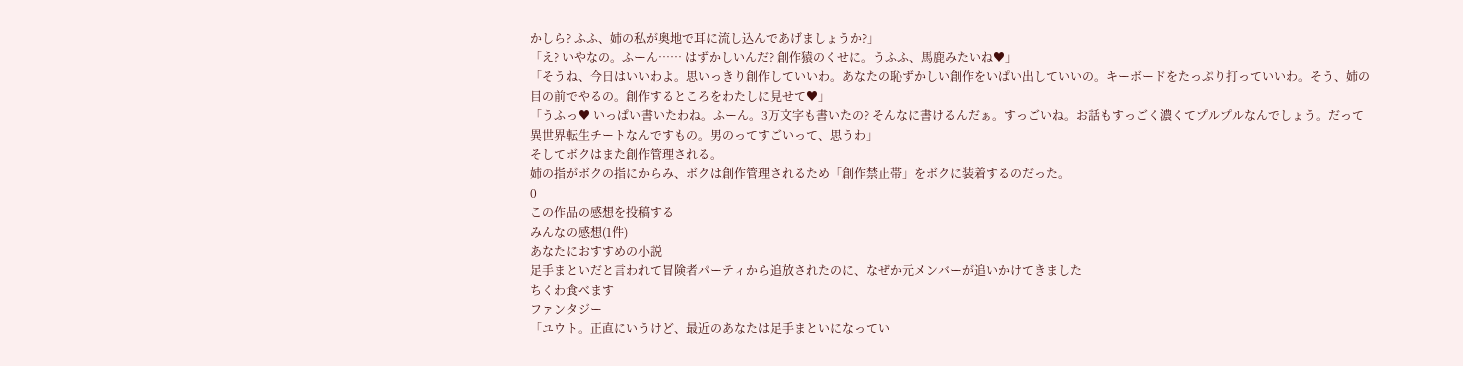かしら? ふふ、姉の私が奥地で耳に流し込んであげましょうか?」
「え? いやなの。ふーん…… はずかしいんだ? 創作猿のくせに。うふふ、馬鹿みたいね♥」
「そうね、今日はいいわよ。思いっきり創作していいわ。あなたの恥ずかしい創作をいぱい出していいの。キーボードをたっぷり打っていいわ。そう、姉の目の前でやるの。創作するところをわたしに見せて♥」
「うふっ♥ いっぱい書いたわね。ふーん。3万文字も書いたの? そんなに書けるんだぁ。すっごいね。お話もすっごく濃くてプルプルなんでしょう。だって異世界転生チートなんですもの。男のってすごいって、思うわ」
そしてボクはまた創作管理される。
姉の指がボクの指にからみ、ボクは創作管理されるため「創作禁止帯」をボクに装着するのだった。
0
この作品の感想を投稿する
みんなの感想(1件)
あなたにおすすめの小説
足手まといだと言われて冒険者パーティから追放されたのに、なぜか元メンバーが追いかけてきました
ちくわ食べます
ファンタジー
「ユウト。正直にいうけど、最近のあなたは足手まといになってい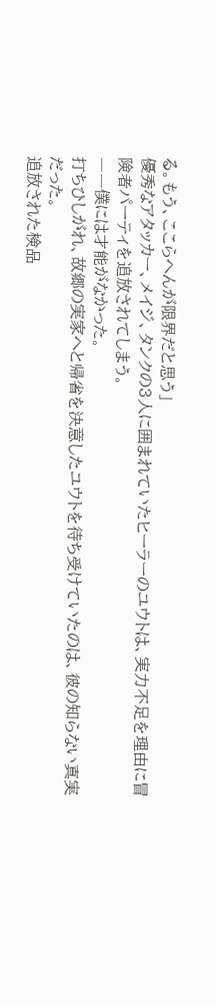る。もう、ここらへんが限界だと思う」
優秀なアタッカー、メイジ、タンクの3人に囲まれていたヒーラーのユウトは、実力不足を理由に冒険者パーティを追放されてしまう。
――僕には才能がなかった。
打ちひしがれ、故郷の実家へと帰省を決意したユウトを待ち受けていたのは、彼の知らない真実だった。
追放された検品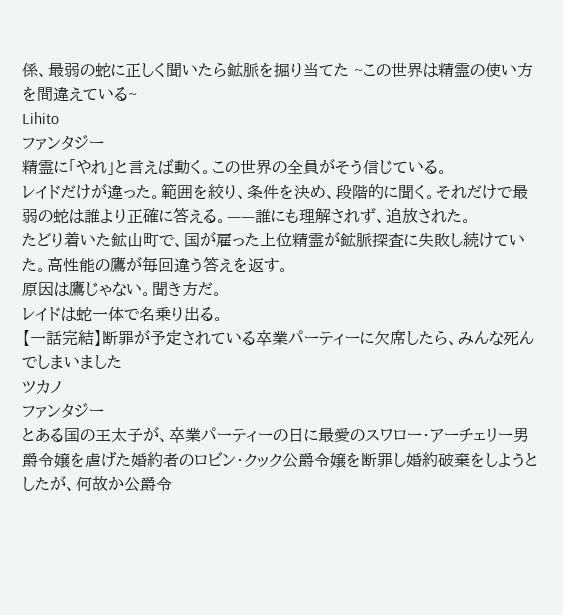係、最弱の蛇に正しく聞いたら鉱脈を掘り当てた ~この世界は精霊の使い方を間違えている~
Lihito
ファンタジー
精霊に「やれ」と言えば動く。この世界の全員がそう信じている。
レイドだけが違った。範囲を絞り、条件を決め、段階的に聞く。それだけで最弱の蛇は誰より正確に答える。——誰にも理解されず、追放された。
たどり着いた鉱山町で、国が雇った上位精霊が鉱脈探査に失敗し続けていた。高性能の鷹が毎回違う答えを返す。
原因は鷹じゃない。聞き方だ。
レイドは蛇一体で名乗り出る。
【一話完結】断罪が予定されている卒業パーティーに欠席したら、みんな死んでしまいました
ツカノ
ファンタジー
とある国の王太子が、卒業パーティーの日に最愛のスワロー・アーチェリー男爵令嬢を虐げた婚約者のロビン・クック公爵令嬢を断罪し婚約破棄をしようとしたが、何故か公爵令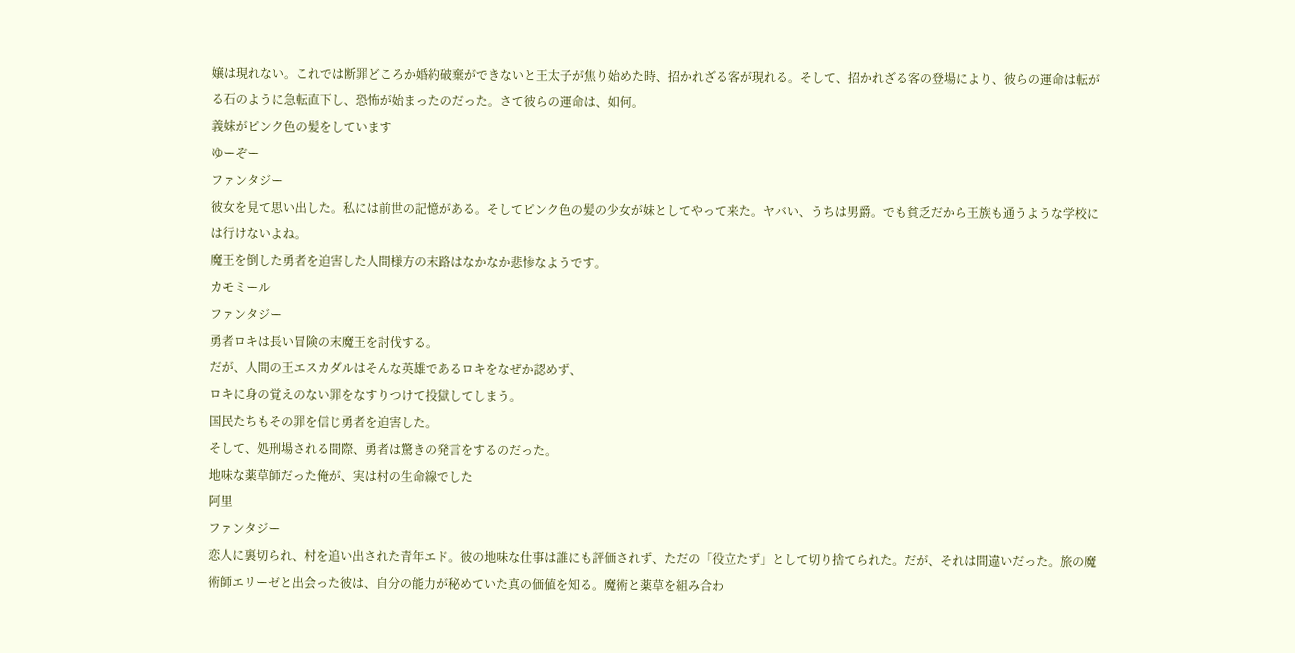嬢は現れない。これでは断罪どころか婚約破棄ができないと王太子が焦り始めた時、招かれざる客が現れる。そして、招かれざる客の登場により、彼らの運命は転がる石のように急転直下し、恐怖が始まったのだった。さて彼らの運命は、如何。
義妹がピンク色の髪をしています
ゆーぞー
ファンタジー
彼女を見て思い出した。私には前世の記憶がある。そしてピンク色の髪の少女が妹としてやって来た。ヤバい、うちは男爵。でも貧乏だから王族も通うような学校には行けないよね。
魔王を倒した勇者を迫害した人間様方の末路はなかなか悲惨なようです。
カモミール
ファンタジー
勇者ロキは長い冒険の末魔王を討伐する。
だが、人間の王エスカダルはそんな英雄であるロキをなぜか認めず、
ロキに身の覚えのない罪をなすりつけて投獄してしまう。
国民たちもその罪を信じ勇者を迫害した。
そして、処刑場される間際、勇者は驚きの発言をするのだった。
地味な薬草師だった俺が、実は村の生命線でした
阿里
ファンタジー
恋人に裏切られ、村を追い出された青年エド。彼の地味な仕事は誰にも評価されず、ただの「役立たず」として切り捨てられた。だが、それは間違いだった。旅の魔術師エリーゼと出会った彼は、自分の能力が秘めていた真の価値を知る。魔術と薬草を組み合わ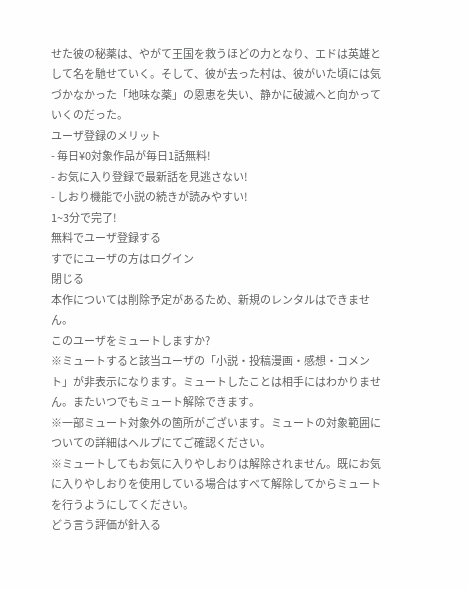せた彼の秘薬は、やがて王国を救うほどの力となり、エドは英雄として名を馳せていく。そして、彼が去った村は、彼がいた頃には気づかなかった「地味な薬」の恩恵を失い、静かに破滅へと向かっていくのだった。
ユーザ登録のメリット
- 毎日¥0対象作品が毎日1話無料!
- お気に入り登録で最新話を見逃さない!
- しおり機能で小説の続きが読みやすい!
1~3分で完了!
無料でユーザ登録する
すでにユーザの方はログイン
閉じる
本作については削除予定があるため、新規のレンタルはできません。
このユーザをミュートしますか?
※ミュートすると該当ユーザの「小説・投稿漫画・感想・コメント」が非表示になります。ミュートしたことは相手にはわかりません。またいつでもミュート解除できます。
※一部ミュート対象外の箇所がございます。ミュートの対象範囲についての詳細はヘルプにてご確認ください。
※ミュートしてもお気に入りやしおりは解除されません。既にお気に入りやしおりを使用している場合はすべて解除してからミュートを行うようにしてください。
どう言う評価が針入る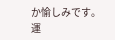か愉しみです。
運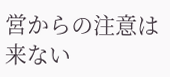営からの注意は来ない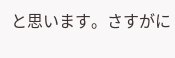と思います。さすがに